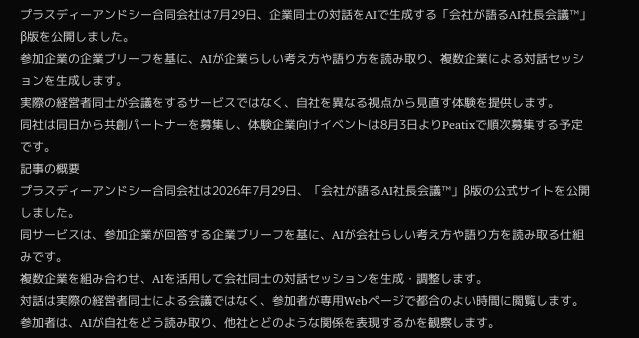プラスディーアンドシー合同会社は7月29日、企業同士の対話をAIで生成する「会社が語るAI社長会議™」β版を公開しました。
参加企業の企業ブリーフを基に、AIが企業らしい考え方や語り方を読み取り、複数企業による対話セッションを生成します。
実際の経営者同士が会議をするサービスではなく、自社を異なる視点から見直す体験を提供します。
同社は同日から共創パートナーを募集し、体験企業向けイベントは8月3日よりPeatixで順次募集する予定です。
記事の概要
プラスディーアンドシー合同会社は2026年7月29日、「会社が語るAI社長会議™」β版の公式サイトを公開しました。
同サービスは、参加企業が回答する企業ブリーフを基に、AIが会社らしい考え方や語り方を読み取る仕組みです。
複数企業を組み合わせ、AIを活用して会社同士の対話セッションを生成・調整します。
対話は実際の経営者同士による会議ではなく、参加者が専用Webページで都合のよい時間に閲覧します。
参加者は、AIが自社をどう読み取り、他社とどのような関係を表現するかを観察します。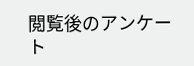閲覧後のアンケート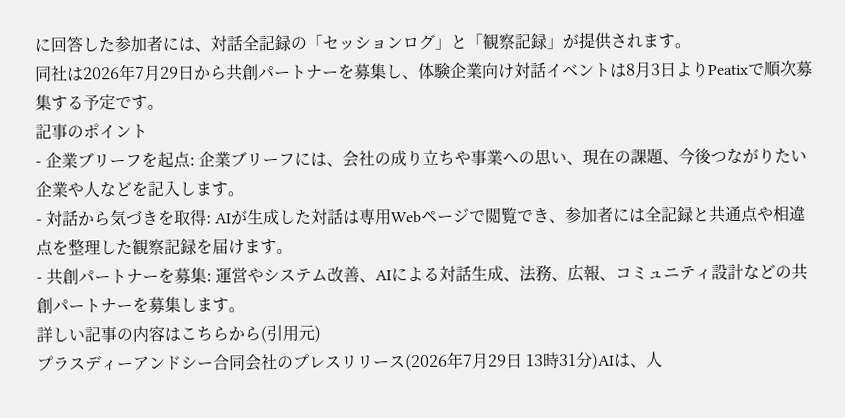に回答した参加者には、対話全記録の「セッションログ」と「観察記録」が提供されます。
同社は2026年7月29日から共創パートナーを募集し、体験企業向け対話イベントは8月3日よりPeatixで順次募集する予定です。
記事のポイント
- 企業ブリーフを起点: 企業ブリーフには、会社の成り立ちや事業への思い、現在の課題、今後つながりたい企業や人などを記入します。
- 対話から気づきを取得: AIが生成した対話は専用Webページで閲覧でき、参加者には全記録と共通点や相違点を整理した観察記録を届けます。
- 共創パートナーを募集: 運営やシステム改善、AIによる対話生成、法務、広報、コミュニティ設計などの共創パートナーを募集します。
詳しい記事の内容はこちらから(引用元)
プラスディーアンドシー合同会社のプレスリリース(2026年7月29日 13時31分)AIは、人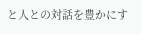と人との対話を豊かにす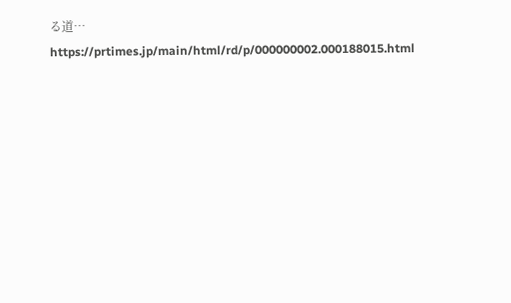る道…
https://prtimes.jp/main/html/rd/p/000000002.000188015.html